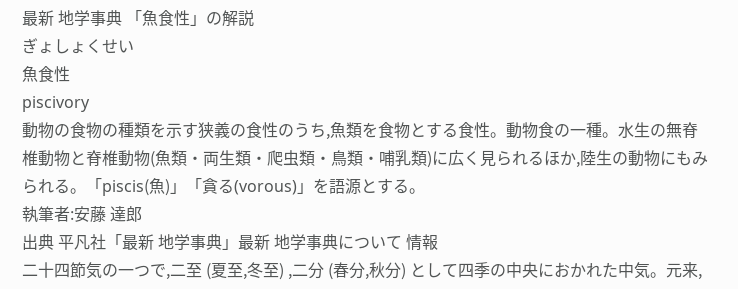最新 地学事典 「魚食性」の解説
ぎょしょくせい
魚食性
piscivory
動物の食物の種類を示す狭義の食性のうち,魚類を食物とする食性。動物食の一種。水生の無脊椎動物と脊椎動物(魚類・両生類・爬虫類・鳥類・哺乳類)に広く見られるほか,陸生の動物にもみられる。「piscis(魚)」「貪る(vorous)」を語源とする。
執筆者:安藤 達郎
出典 平凡社「最新 地学事典」最新 地学事典について 情報
二十四節気の一つで,二至 (夏至,冬至) ,二分 (春分,秋分) として四季の中央におかれた中気。元来,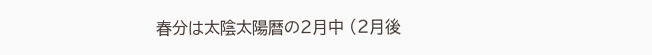春分は太陰太陽暦の2月中 (2月後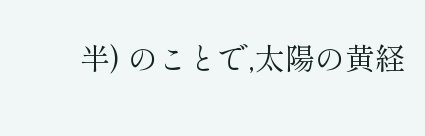半) のことで,太陽の黄経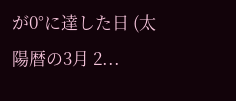が0°に達した日 (太陽暦の3月 2...